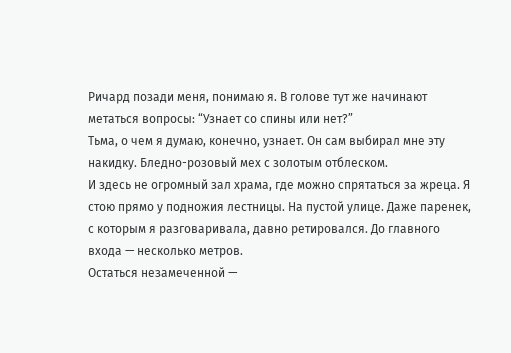Ричард позади меня, понимаю я. В голове тут же начинают метаться вопросы: “Узнает со спины или нет?”
Тьма, о чем я думаю, конечно, узнает. Он сам выбирал мне эту накидку. Бледно-розовый мех с золотым отблеском.
И здесь не огромный зал храма, где можно спрятаться за жреца. Я стою прямо у подножия лестницы. На пустой улице. Даже паренек, с которым я разговаривала, давно ретировался. До главного входа — несколько метров.
Остаться незамеченной —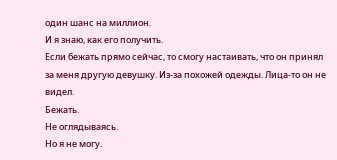один шанс на миллион.
И я знаю, как его получить.
Если бежать прямо сейчас, то смогу настаивать, что он принял за меня другую девушку. Из-за похожей одежды. Лица-то он не видел.
Бежать.
Не оглядываясь.
Но я не могу.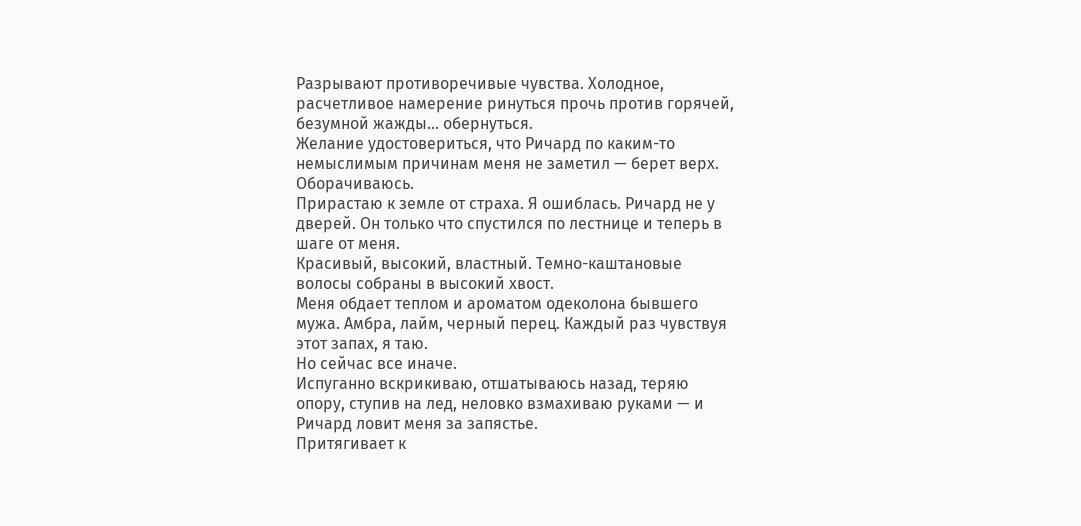Разрывают противоречивые чувства. Холодное, расчетливое намерение ринуться прочь против горячей, безумной жажды… обернуться.
Желание удостовериться, что Ричард по каким-то немыслимым причинам меня не заметил — берет верх.
Оборачиваюсь.
Прирастаю к земле от страха. Я ошиблась. Ричард не у дверей. Он только что спустился по лестнице и теперь в шаге от меня.
Красивый, высокий, властный. Темно-каштановые волосы собраны в высокий хвост.
Меня обдает теплом и ароматом одеколона бывшего мужа. Амбра, лайм, черный перец. Каждый раз чувствуя этот запах, я таю.
Но сейчас все иначе.
Испуганно вскрикиваю, отшатываюсь назад, теряю опору, ступив на лед, неловко взмахиваю руками — и Ричард ловит меня за запястье.
Притягивает к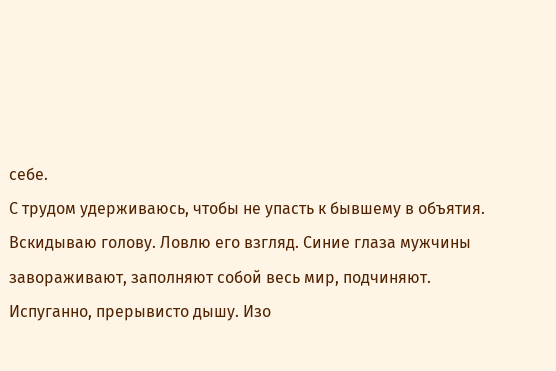себе.
С трудом удерживаюсь, чтобы не упасть к бывшему в объятия.
Вскидываю голову. Ловлю его взгляд. Синие глаза мужчины завораживают, заполняют собой весь мир, подчиняют.
Испуганно, прерывисто дышу. Изо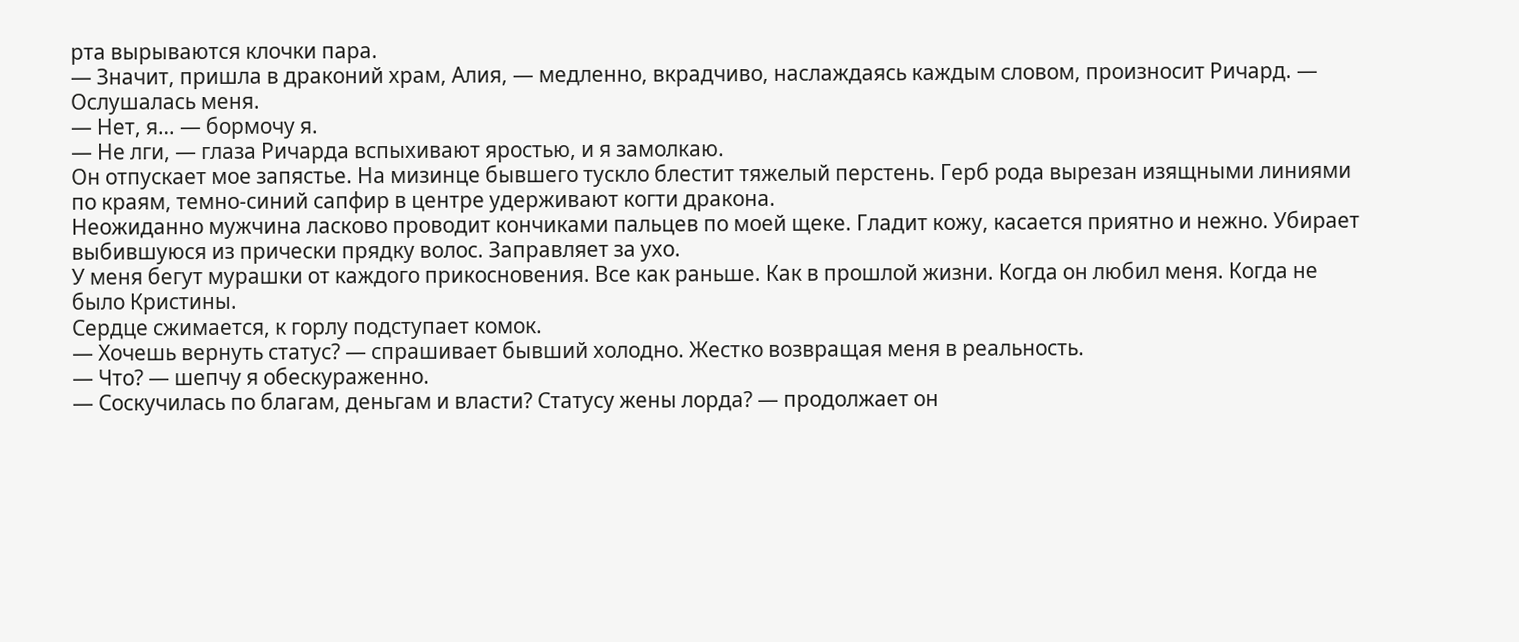рта вырываются клочки пара.
— Значит, пришла в драконий храм, Алия, — медленно, вкрадчиво, наслаждаясь каждым словом, произносит Ричард. — Ослушалась меня.
— Нет, я… — бормочу я.
— Не лги, — глаза Ричарда вспыхивают яростью, и я замолкаю.
Он отпускает мое запястье. На мизинце бывшего тускло блестит тяжелый перстень. Герб рода вырезан изящными линиями по краям, темно-синий сапфир в центре удерживают когти дракона.
Неожиданно мужчина ласково проводит кончиками пальцев по моей щеке. Гладит кожу, касается приятно и нежно. Убирает выбившуюся из прически прядку волос. Заправляет за ухо.
У меня бегут мурашки от каждого прикосновения. Все как раньше. Как в прошлой жизни. Когда он любил меня. Когда не было Кристины.
Сердце сжимается, к горлу подступает комок.
— Хочешь вернуть статус? — спрашивает бывший холодно. Жестко возвращая меня в реальность.
— Что? — шепчу я обескураженно.
— Соскучилась по благам, деньгам и власти? Статусу жены лорда? — продолжает он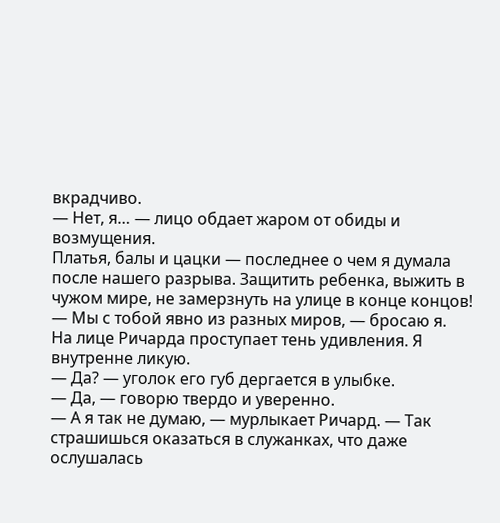вкрадчиво.
— Нет, я… — лицо обдает жаром от обиды и возмущения.
Платья, балы и цацки — последнее о чем я думала после нашего разрыва. Защитить ребенка, выжить в чужом мире, не замерзнуть на улице в конце концов!
— Мы с тобой явно из разных миров, — бросаю я.
На лице Ричарда проступает тень удивления. Я внутренне ликую.
— Да? — уголок его губ дергается в улыбке.
— Да, — говорю твердо и уверенно.
— А я так не думаю, — мурлыкает Ричард. — Так страшишься оказаться в служанках, что даже ослушалась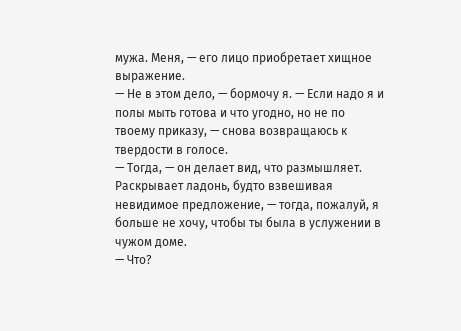мужа. Меня, — его лицо приобретает хищное выражение.
— Не в этом дело, — бормочу я. — Если надо я и полы мыть готова и что угодно, но не по твоему приказу, — снова возвращаюсь к твердости в голосе.
— Тогда, — он делает вид, что размышляет. Раскрывает ладонь, будто взвешивая невидимое предложение, — тогда, пожалуй, я больше не хочу, чтобы ты была в услужении в чужом доме.
— Что?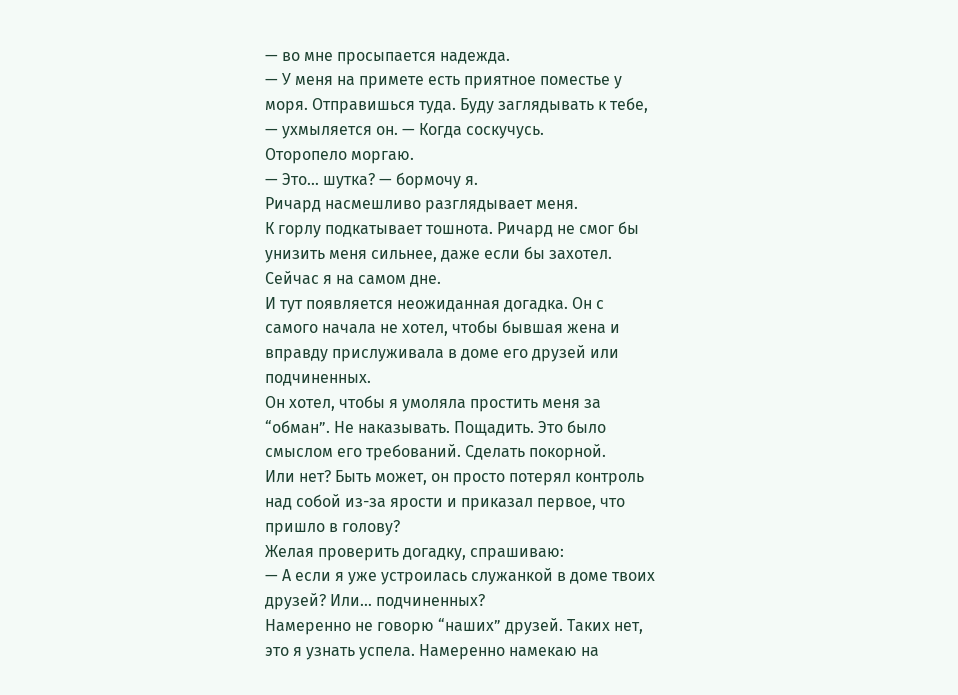— во мне просыпается надежда.
— У меня на примете есть приятное поместье у моря. Отправишься туда. Буду заглядывать к тебе, — ухмыляется он. — Когда соскучусь.
Оторопело моргаю.
— Это… шутка? — бормочу я.
Ричард насмешливо разглядывает меня.
К горлу подкатывает тошнота. Ричард не смог бы унизить меня сильнее, даже если бы захотел.
Сейчас я на самом дне.
И тут появляется неожиданная догадка. Он с самого начала не хотел, чтобы бывшая жена и вправду прислуживала в доме его друзей или подчиненных.
Он хотел, чтобы я умоляла простить меня за “обман”. Не наказывать. Пощадить. Это было смыслом его требований. Сделать покорной.
Или нет? Быть может, он просто потерял контроль над собой из-за ярости и приказал первое, что пришло в голову?
Желая проверить догадку, спрашиваю:
— А если я уже устроилась служанкой в доме твоих друзей? Или… подчиненных?
Намеренно не говорю “наших” друзей. Таких нет, это я узнать успела. Намеренно намекаю на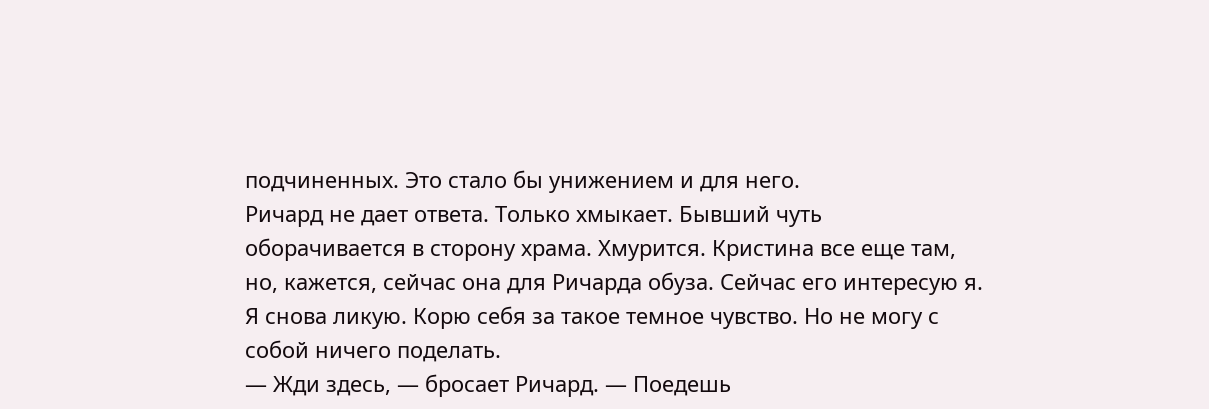подчиненных. Это стало бы унижением и для него.
Ричард не дает ответа. Только хмыкает. Бывший чуть оборачивается в сторону храма. Хмурится. Кристина все еще там, но, кажется, сейчас она для Ричарда обуза. Сейчас его интересую я.
Я снова ликую. Корю себя за такое темное чувство. Но не могу с собой ничего поделать.
— Жди здесь, — бросает Ричард. — Поедешь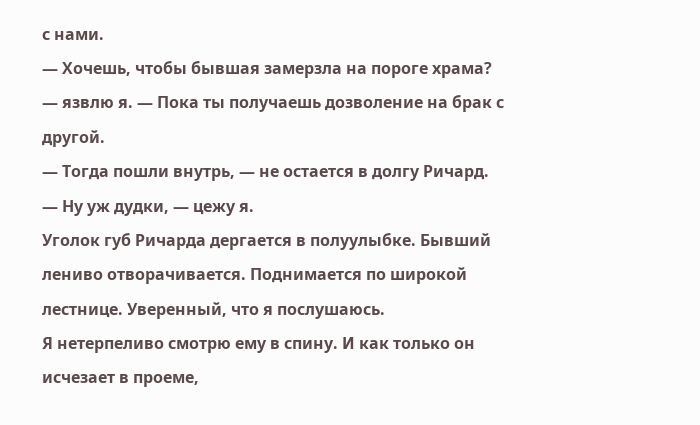с нами.
— Хочешь, чтобы бывшая замерзла на пороге храма? — язвлю я. — Пока ты получаешь дозволение на брак с другой.
— Тогда пошли внутрь, — не остается в долгу Ричард.
— Ну уж дудки, — цежу я.
Уголок губ Ричарда дергается в полуулыбке. Бывший лениво отворачивается. Поднимается по широкой лестнице. Уверенный, что я послушаюсь.
Я нетерпеливо смотрю ему в спину. И как только он исчезает в проеме,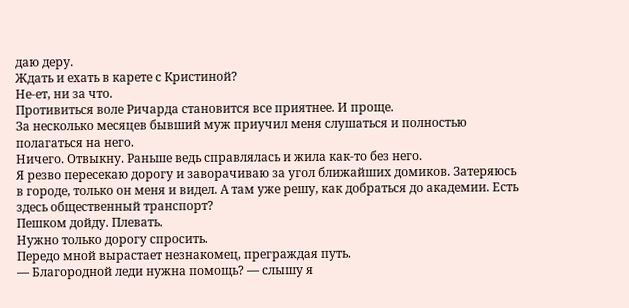даю деру.
Ждать и ехать в карете с Кристиной?
Не-ет, ни за что.
Противиться воле Ричарда становится все приятнее. И проще.
За несколько месяцев бывший муж приучил меня слушаться и полностью полагаться на него.
Ничего. Отвыкну. Раньше ведь справлялась и жила как-то без него.
Я резво пересекаю дорогу и заворачиваю за угол ближайших домиков. Затеряюсь в городе, только он меня и видел. А там уже решу, как добраться до академии. Есть здесь общественный транспорт?
Пешком дойду. Плевать.
Нужно только дорогу спросить.
Передо мной вырастает незнакомец, преграждая путь.
— Благородной леди нужна помощь? — слышу я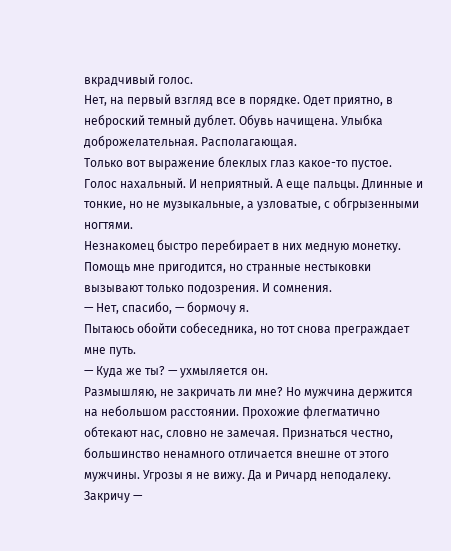вкрадчивый голос.
Нет, на первый взгляд все в порядке. Одет приятно, в неброский темный дублет. Обувь начищена. Улыбка доброжелательная. Располагающая.
Только вот выражение блеклых глаз какое-то пустое. Голос нахальный. И неприятный. А еще пальцы. Длинные и тонкие, но не музыкальные, а узловатые, с обгрызенными ногтями.
Незнакомец быстро перебирает в них медную монетку.
Помощь мне пригодится, но странные нестыковки вызывают только подозрения. И сомнения.
— Нет, спасибо, — бормочу я.
Пытаюсь обойти собеседника, но тот снова преграждает мне путь.
— Куда же ты? — ухмыляется он.
Размышляю, не закричать ли мне? Но мужчина держится на небольшом расстоянии. Прохожие флегматично обтекают нас, словно не замечая. Признаться честно, большинство ненамного отличается внешне от этого мужчины. Угрозы я не вижу. Да и Ричард неподалеку. Закричу —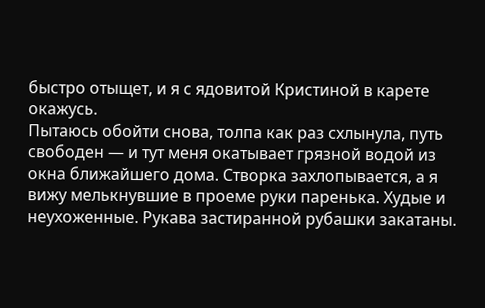быстро отыщет, и я с ядовитой Кристиной в карете окажусь.
Пытаюсь обойти снова, толпа как раз схлынула, путь свободен — и тут меня окатывает грязной водой из окна ближайшего дома. Створка захлопывается, а я вижу мелькнувшие в проеме руки паренька. Худые и неухоженные. Рукава застиранной рубашки закатаны.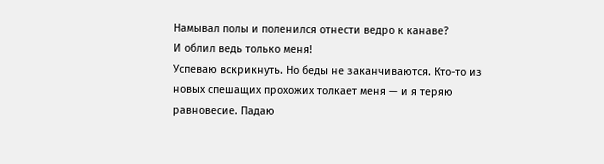Намывал полы и поленился отнести ведро к канаве?
И облил ведь только меня!
Успеваю вскрикнуть. Но беды не заканчиваются. Кто-то из новых спешащих прохожих толкает меня — и я теряю равновесие. Падаю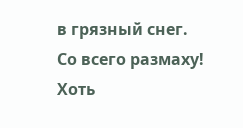в грязный снег.
Со всего размаху!
Хоть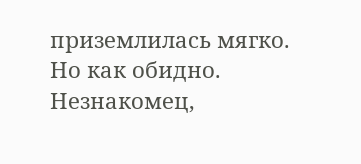приземлилась мягко. Но как обидно.
Незнакомец,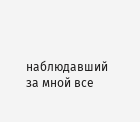наблюдавший за мной все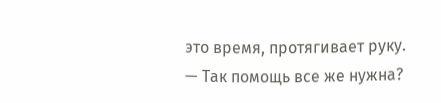это время, протягивает руку.
— Так помощь все же нужна?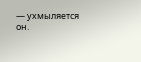— ухмыляется он.